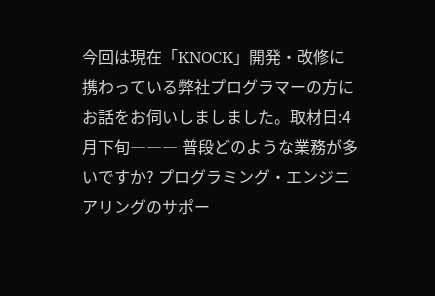今回は現在「KNOCK」開発・改修に携わっている弊社プログラマーの方にお話をお伺いしましました。取材日:4月下旬――― 普段どのような業務が多いですか? プログラミング・エンジニアリングのサポー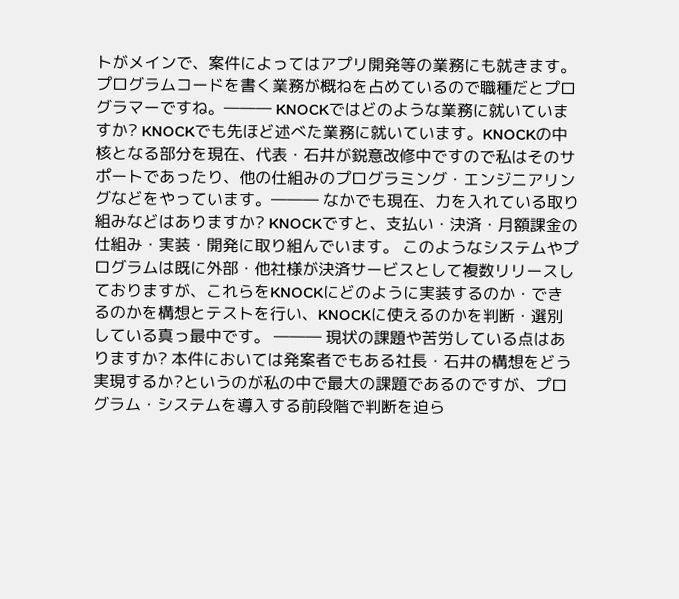トがメインで、案件によってはアプリ開発等の業務にも就きます。 プログラムコードを書く業務が概ねを占めているので職種だとプログラマーですね。――― KNOCKではどのような業務に就いていますか? KNOCKでも先ほど述べた業務に就いています。KNOCKの中核となる部分を現在、代表・石井が鋭意改修中ですので私はそのサポートであったり、他の仕組みのプログラミング・エンジニアリングなどをやっています。――― なかでも現在、力を入れている取り組みなどはありますか? KNOCKですと、支払い・決済・月額課金の仕組み・実装・開発に取り組んでいます。 このようなシステムやプログラムは既に外部・他社様が決済サービスとして複数リリースしておりますが、これらをKNOCKにどのように実装するのか・できるのかを構想とテストを行い、KNOCKに使えるのかを判断・選別している真っ最中です。 ――― 現状の課題や苦労している点はありますか? 本件においては発案者でもある社長・石井の構想をどう実現するか?というのが私の中で最大の課題であるのですが、プログラム・システムを導入する前段階で判断を迫ら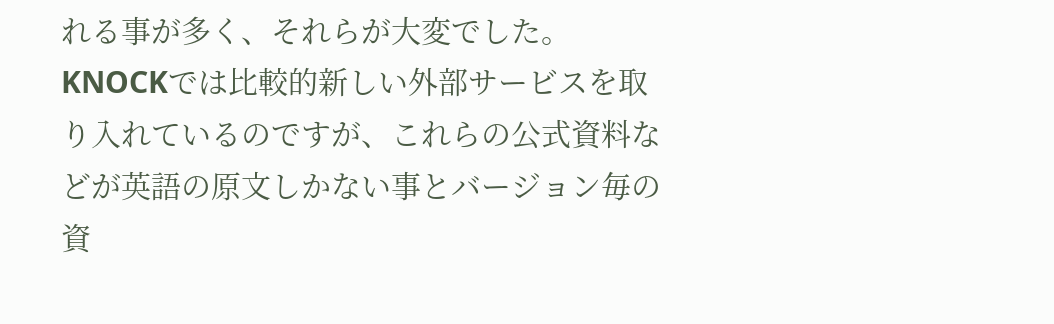れる事が多く、それらが大変でした。 KNOCKでは比較的新しい外部サービスを取り入れているのですが、これらの公式資料などが英語の原文しかない事とバージョン毎の資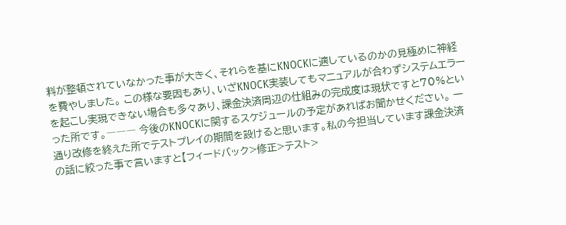料が整頓されていなかった事が大きく、それらを基にKNOCKに適しているのかの見極めに神経を費やしました。 この様な要因もあり、いざKNOCK実装してもマニュアルが合わずシステムエラーを起こし実現できない場合も多々あり、課金決済周辺の仕組みの完成度は現状ですと70%といった所です。――― 今後のKNOCKに関するスケジュールの予定があればお聞かせください。 一通り改修を終えた所でテストプレイの期間を設けると思います。私の今担当しています課金決済の話に絞った事で言いますと【フィードバック>修正>テスト>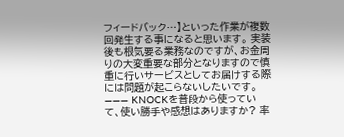フィードバック…】といった作業が複数回発生する事になると思います。 実装後も根気要る業務なのですが、お金周りの大変重要な部分となりますので慎重に行いサービスとしてお届けする際には問題が起こらないしたいです。――― KNOCKを普段から使っていて、使い勝手や感想はありますか? 率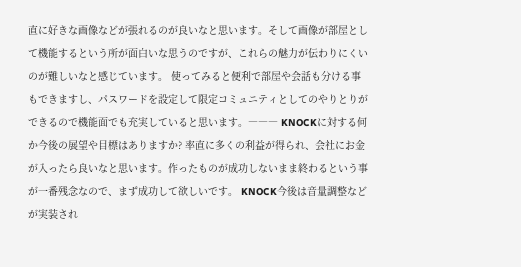直に好きな画像などが張れるのが良いなと思います。そして画像が部屋として機能するという所が面白いな思うのですが、これらの魅力が伝わりにくいのが難しいなと感じています。 使ってみると便利で部屋や会話も分ける事もできますし、パスワードを設定して限定コミュニティとしてのやりとりができるので機能面でも充実していると思います。――― KNOCKに対する何か今後の展望や目標はありますか? 率直に多くの利益が得られ、会社にお金が入ったら良いなと思います。作ったものが成功しないまま終わるという事が一番残念なので、まず成功して欲しいです。 KNOCK今後は音量調整などが実装され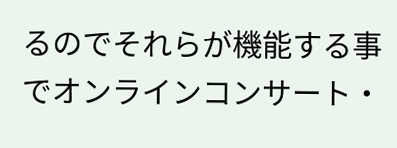るのでそれらが機能する事でオンラインコンサート・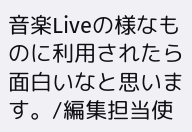音楽Liveの様なものに利用されたら面白いなと思います。/編集担当使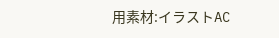用素材:イラストAC